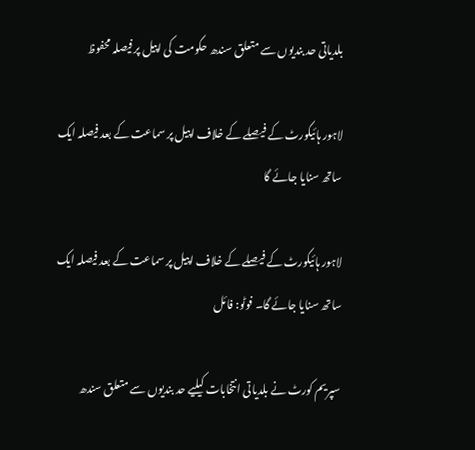بلدیاتی حد بندیوں سے متعلق سندھ حکومت کی اپیل پر فیصلہ محفوظ

لاہور ہائیکورٹ کے فیصلے کے خلاف اپیل پر سماعت کے بعد فیصلہ ایک ساتھ سنایا جائے گا

لاہور ہائیکورٹ کے فیصلے کے خلاف اپیل پر سماعت کے بعد فیصلہ ایک ساتھ سنایا جائے گا۔ فوٹو: فائل

سپریم کورٹ نے بلدیاتی انتخابات کیلیے حد بندیوں سے متعلق سندھ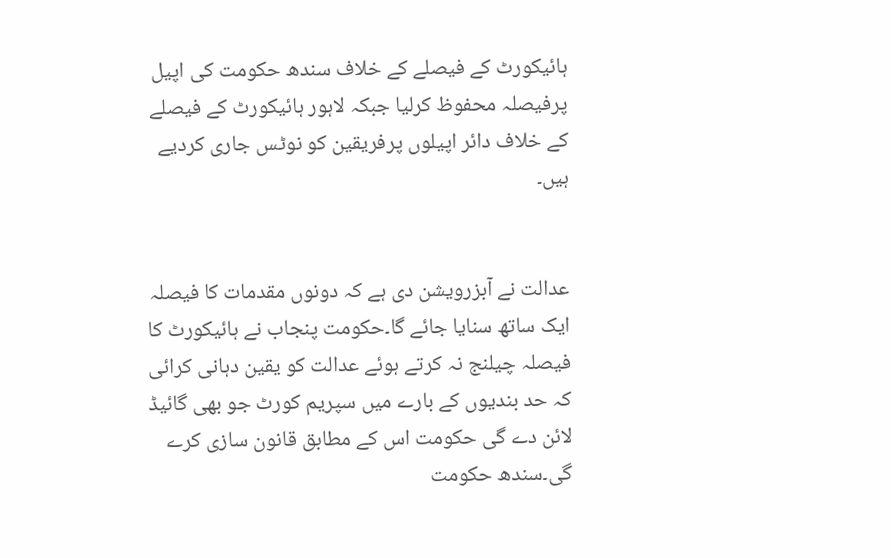ہائیکورٹ کے فیصلے کے خلاف سندھ حکومت کی اپیل پرفیصلہ محفوظ کرلیا جبکہ لاہور ہائیکورٹ کے فیصلے کے خلاف دائر اپیلوں پرفریقین کو نوٹس جاری کردیے ہیں۔


عدالت نے آبزرویشن دی ہے کہ دونوں مقدمات کا فیصلہ ایک ساتھ سنایا جائے گا۔حکومت پنجاب نے ہائیکورٹ کا فیصلہ چیلنج نہ کرتے ہوئے عدالت کو یقین دہانی کرائی کہ حد بندیوں کے بارے میں سپریم کورٹ جو بھی گائیڈ لائن دے گی حکومت اس کے مطابق قانون سازی کرے گی۔سندھ حکومت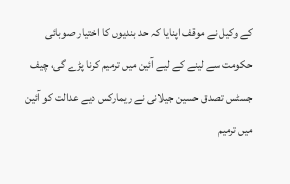کے وکیل نے موقف اپنایا کہ حد بندیوں کا اختیار صوبائی حکومت سے لینے کے لیے آئین میں ترمیم کرنا پڑے گی، چیف جسٹس تصدق حسین جیلانی نے ریمارکس دیے عدالت کو آئین میں ترمیم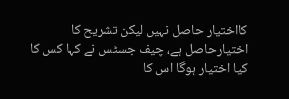کااختیار حاصل نہیں لیکن تشریح کا اختیارحاصل ہے، چیف جسٹس نے کہا کس کا کیا اختیار ہوگا اس کا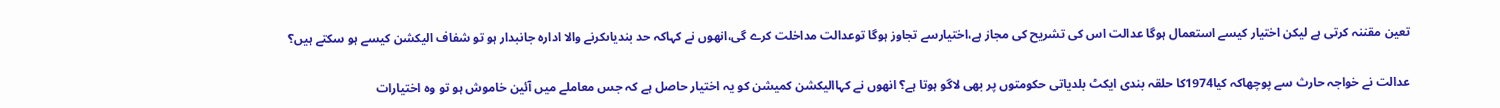تعین مقننہ کرتی ہے لیکن اختیار کیسے استعمال ہوگا عدالت اس کی تشریح کی مجاز ہے،اختیارسے تجاوز ہوگا توعدالت مداخلت کرے گی،انھوں نے کہاکہ حد بندیاںکرنے والا ادارہ جانبدار ہو تو شفاف الیکشن کیسے ہو سکتے ہیں؟

عدالت نے خواجہ حارث سے پوچھاکہ کیا1974کا حلقہ بندی ایکٹ بلدیاتی حکومتوں پر بھی لاگو ہوتا ہے؟ انھوں نے کہاالیکشن کمیشن کو یہ اختیار حاصل ہے کہ جس معاملے میں آئین خاموش ہو تو وہ اختیارات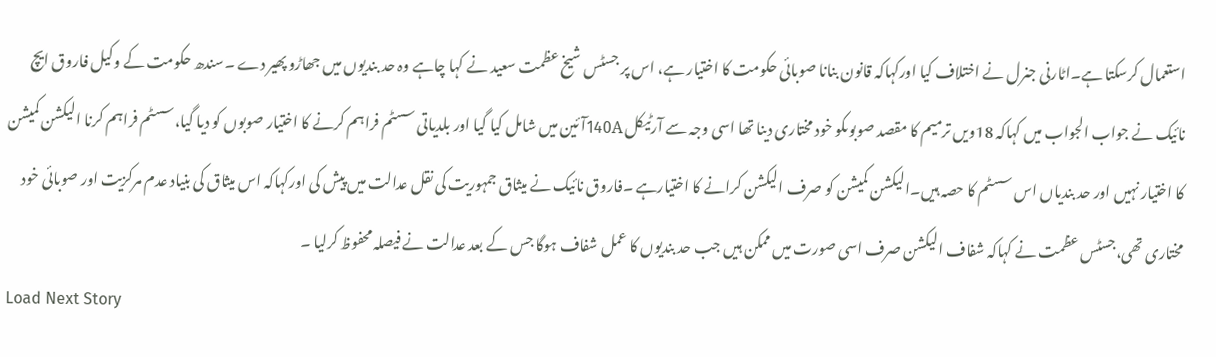استعمال کرسکتا ہے۔اٹارنی جنرل نے اختلاف کیا اورکہاکہ قانون بنانا صوبائی حکومت کا اختیار ہے، اس پر جسٹس شیخ عظمت سعید نے کہا چاہے وہ حد بندیوں میں جھاڑو پھیر دے ۔سندھ حکومت کے وکیل فاروق ایچ نائیک نے جواب الجواب میں کہاکہ 18ویں ترمیم کا مقصد صوبوںکو خود مختاری دینا تھا اسی وجہ سے آرٹیکل 140Aآئین میں شامل کیا گیا اور بلدیاتی سسٹم فراہم کرنے کا اختیار صوبوں کو دیا گیا،سسٹم فراہم کرنا الیکشن کمیشن کا اختیار نہیں اور حد بندیاں اس سسٹم کا حصہ ہیں۔الیکشن کمیشن کو صرف الیکشن کرانے کا اختیارہے ۔فاروق نائیک نے میثاق جمہوریت کی نقل عدالت میں پیش کی اورکہاکہ اس میثاق کی بنیاد عدم مرکزیت اور صوبائی خود مختاری تھی،جسٹس عظمت نے کہاکہ شفاف الیکشن صرف اسی صورت میں ممکن ہیں جب حد بندیوں کا عمل شفاف ہوگا جس کے بعد عدالت نے فیصلہ محفوظ کرلیا ۔
Load Next Story